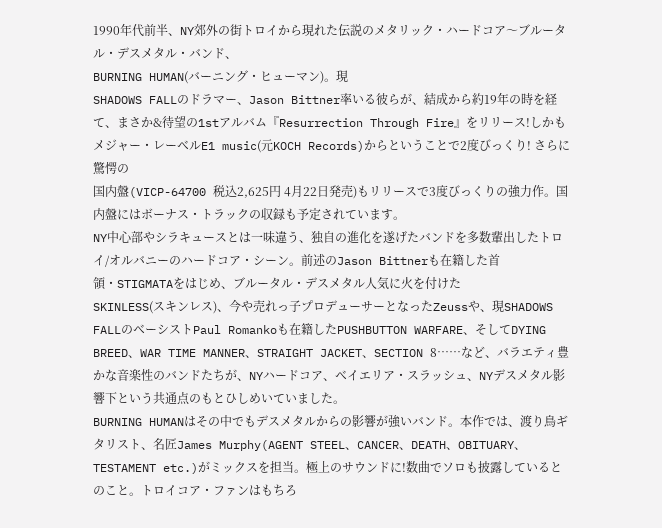1990年代前半、NY郊外の街トロイから現れた伝説のメタリック・ハードコア〜ブルータル・デスメタル・バンド、
BURNING HUMAN(バーニング・ヒューマン)。現
SHADOWS FALLのドラマー、Jason Bittner率いる彼らが、結成から約19年の時を経て、まさか&待望の1stアルバム『Resurrection Through Fire』をリリース!しかもメジャー・レーベルE1 music(元KOCH Records)からということで2度びっくり! さらに驚愕の
国内盤(VICP-64700 税込2,625円 4月22日発売)もリリースで3度びっくりの強力作。国内盤にはボーナス・トラックの収録も予定されています。
NY中心部やシラキュースとは一味違う、独自の進化を遂げたバンドを多数輩出したトロイ/オルバニーのハードコア・シーン。前述のJason Bittnerも在籍した首領・STIGMATAをはじめ、ブルータル・デスメタル人気に火を付けた
SKINLESS(スキンレス)、今や売れっ子プロデューサーとなったZeussや、現SHADOWS FALLのベーシストPaul Romankoも在籍したPUSHBUTTON WARFARE、そしてDYING BREED、WAR TIME MANNER、STRAIGHT JACKET、SECTION 8……など、バラエティ豊かな音楽性のバンドたちが、NYハードコア、ベイエリア・スラッシュ、NYデスメタル影響下という共通点のもとひしめいていました。
BURNING HUMANはその中でもデスメタルからの影響が強いバンド。本作では、渡り鳥ギタリスト、名匠James Murphy(AGENT STEEL、CANCER、DEATH、OBITUARY、TESTAMENT etc.)がミックスを担当。極上のサウンドに!数曲でソロも披露しているとのこと。トロイコア・ファンはもちろ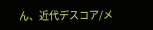ん、近代デスコア/メ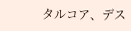タルコア、デス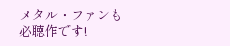メタル・ファンも必聴作です!